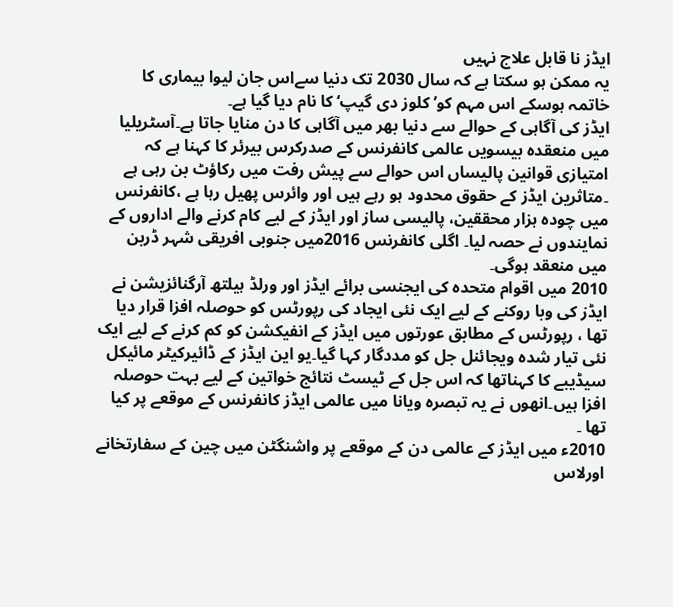ایڈز نا قابل علاج نہیں
یہ ممکن ہو سکتا ہے کہ سال 2030 تک دنیا سےاس جان لیوا بیماری کا خاتمہ ہوسکے اس مہم کو’ کلوز دی گیپ‘ کا نام دیا گیا ہے۔
ایڈز کی آگاہی کے حوالے سے دنیا بھر میں آگاہی کا دن منایا جاتا ہے۔آسٹریلیا میں منعقدہ بیسویں عالمی کانفرنس کے صدرکرس بیرئر کا کہنا ہے کہ امتیازی قوانین پالیساں اس حوالے سے پیش رفت میں رکاؤٹ بن رہی ہے ۔متاثرین ایڈز کے حقوق محدود ہو رہے ہیں اور وائرس پھیل رہا ہے ،کانفرنس میں چودہ ہزار محققین، پالیسی ساز اور ایڈز کے لیے کام کرنے والے اداروں کے نمایندوں نے حصہ لیا۔ اگلی کانفرنس 2016میں جنوبی افریقی شہر ڈربن میں منعقد ہوگی۔
2010 میں اقوام متحدہ کی ایجنسی برائے ایڈز اور ورلڈ ہیلتھ آرگنائزیشن نے ایڈز کی وبا روکنے کے لیے ایک نئی ایجاد کی رپورٹس کو حوصلہ افزا قرار دیا تھا ، رپورٹس کے مطابق عورتوں میں ایڈز کے انفیکشن کو کم کرنے کے لیے ایک نئی تیار شدہ ویجائنل جل کو مددگار کہا گیا۔یو این ایڈز کے ڈائیرکیٹر مائیکل سیڈیبے کا کہناتھا کہ اس جل کے ٹیسٹ نتائج خواتین کے لیے بہت حوصلہ افزا ہیں۔انھوں نے یہ تبصرہ ویانا میں عالمی ایڈز کانفرنس کے موقعے پر کیا تھا ۔
2010ء میں ایڈز کے عالمی دن کے موقعے پر واشنگٹن میں چین کے سفارتخانے اورلاس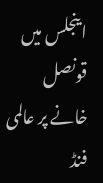اینجلس میں قونصل خانے پر عالمی فنڈ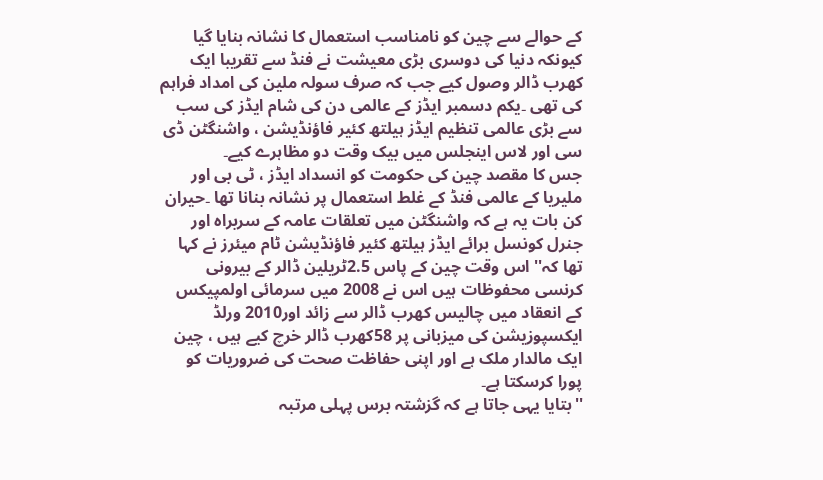کے حوالے سے چین کو نامناسب استعمال کا نشانہ بنایا گیا کیونکہ دنیا کی دوسری بڑی معیشت نے فنڈ سے تقریبا ایک کھرب ڈالر وصول کیے جب کہ صرف سولہ ملین کی امداد فراہم کی تھی ۔یکم دسمبر ایڈز کے عالمی دن کی شام ایڈز کی سب سے بڑی عالمی تنظیم ایڈز ہیلتھ کئیر فاؤنڈیشن ، واشنگٹن ڈی سی اور لاس اینجلس میں بیک وقت دو مظاہرے کیے۔
جس کا مقصد چین کی حکومت کو انسداد ایڈز ، ٹی بی اور ملیریا کے عالمی فنڈ کے غلط استعمال پر نشانہ بنانا تھا ۔حیران کن بات یہ ہے کہ واشنگٹن میں تعلقات عامہ کے سربراہ اور جنرل کونسل برائے ایڈز ہیلتھ کئیر فاؤنڈیشن ٹام میئرز نے کہا تھا کہ'' اس وقت چین کے پاس 2.5ٹریلین ڈالر کے بیرونی کرنسی محفوظات ہیں اس نے 2008 میں سرمائی اولمپیکس کے انعقاد میں چالیس کھرب ڈالر سے زائد اور2010 ورلڈ ایکسپوزیشن کی میزبانی پر 58کھرب ڈالر خرچ کیے ہیں ، چین ایک مالدار ملک ہے اور اپنی حفاظت صحت کی ضروریات کو پورا کرسکتا ہے۔
''بتایا یہی جاتا ہے کہ گزشتہ برس پہلی مرتبہ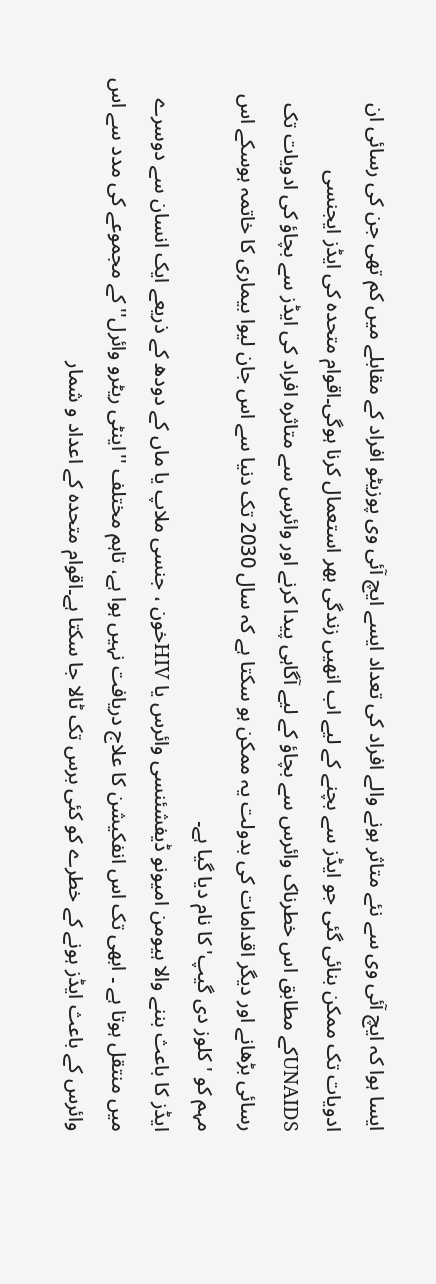ایسا ہوا کہ ایچ آئی وی سے نئے متاثر ہونے والے افراد کی تعداد ایسے ایچ آئی وی پوزیٹو افراد کے مقابلے میں کم تھی جن کی رسائی ان ادویات تک ممکن بنائی گئی جو ایڈز سے بچنے کے لیے اب انھیں زندگی بھر استعمال کرنا ہوگی۔اقوام متحدہ کی ایڈز ایجنسی UNAIDSکے مطابق اس خطرناک وائرس سے بچاؤ کے لیے آگاہی پیدا کرنے اور وائرس سے متاثرہ افراد کی ایڈز سے بچاؤ کی ادویات تک رسائی بڑھانے اور دیگر اقدامات کی بدولت یہ ممکن ہو سکتا ہے کہ سال 2030 تک دنیا سے اس جان لیوا بیماری کا خاتمہ ہوسکے اس مہم کو ' کلوز دی گیپ' کا نام دیا گیا ہے۔
ایڈز کا باعث بننے والا ہیومن امیونو ڈیفشئنسی وائرس یا HIVخون ، جنسی ملاپ یا ماں کے دودھ کے ذریعے ایک انسان سے دوسرے میں منتقل ہوتا ہے ۔ ابھی تک اس انفکیشن کا علاج دریافت نہیں ہوا ہے، تاہم مختلف ''اینٹی ریٹرو وائرل'' کے مجموعے کی مدد سے اس وائرس کے باعث ایڈز ہونے کے خطرے کو کئی برس تک ٹالا جا سکتا ہے۔اقوام متحدہ کے اعداد و شمار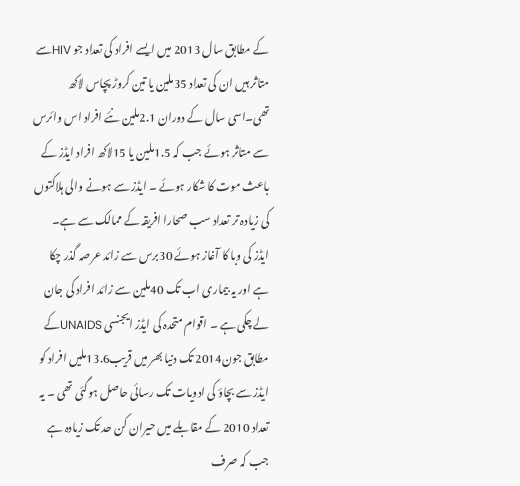کے مطابق سال 2013 میں ایسے افراد کی تعداد جو HIVسے متاثر ہیں ان کی تعداد 35ملین یا تین کروڑ پچاس لاکھ تھی۔اسی سال کے دوران 2.1ملین نئے افراد اس وائرس سے متاثر ہوئے جب کہ 1.5ملین یا 15لاکھ افراد ایڈز کے باعث موت کا شکار ہوئے ۔ ایڈز سے ہونے والی ہلاکتوں کی زیادہ تر تعداد سب صحارا افریقہ کے ممالک سے ہے۔
ایڈز کی وبا کا آغاز ہوئے 30برس سے زائد عرصہ گذر چکا ہے اور یہ بیماری اب تک 40ملین سے زائد افراد کی جان لے چکی ہے ۔ اقوام متحدہ کی ایڈز ایجنسی UNAIDSکے مطابق جون2014 تک دنیا بھر میں قریب13.6ملیں افراد کو ایڈز سے بچاؤ کی ادویات تک رسائی حاصل ہوگئی تھی ۔ یہ تعداد 2010 کے مقابلے میں حیران کن حد تک زیادہ ہے جب کہ صرف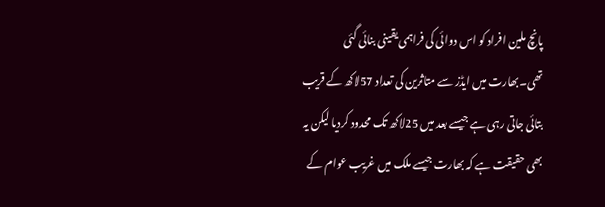پانچ ملین افراد کو اس دوائی کی فراہمی یقینی بنائی گئی تھی۔بھارت میں ایڈز سے متاثرین کی تعداد 57لاکھ کے قریب بتائی جاتی رہی ہے جیسے بعد میں 25لاکھ تک محدود کردیا لیکن یہ بھی حقیقت ہے کہ بھارت جیسے ملک میں غریب عوام کے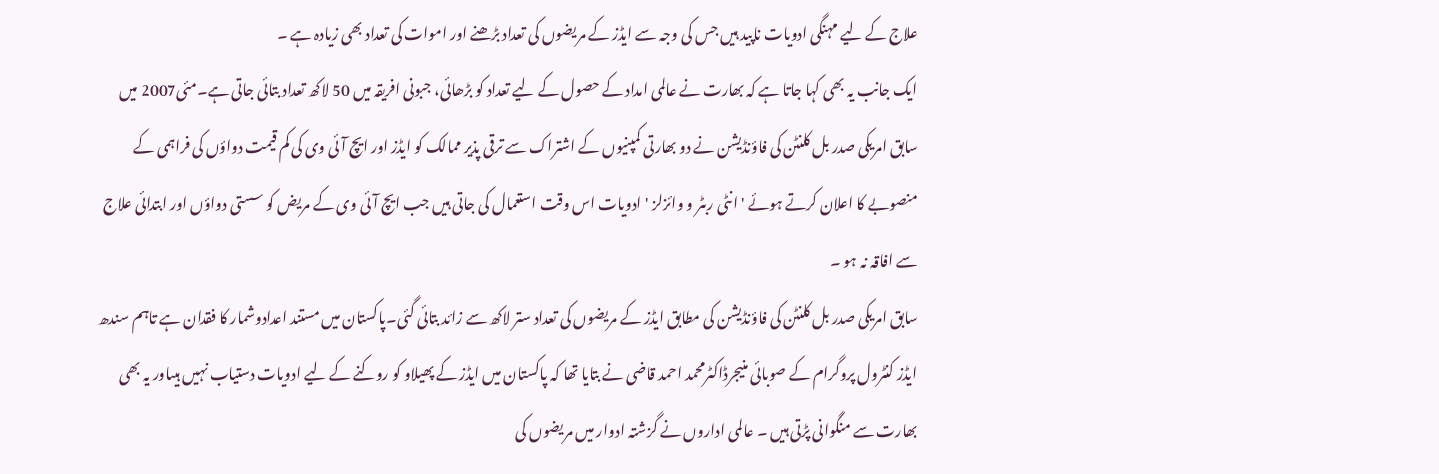علاج کے لیے مہنگی ادویات ناپید ہیں جس کی وجہ سے ایڈز کے مریضوں کی تعداد بڑھنے اور اموات کی تعداد بھی زیادہ ہے ۔
ایک جانب یہ بھی کہا جاتا ہے کہ بھارت نے عالمی امداد کے حصول کے لیے تعداد کو بڑھائی، جبونی افریقہ میں 50 لاکھ تعداد بتائی جاتی ہے۔مئی2007 میں سابق امریکی صدر بل کلنٹن کی فاؤنڈیشن نے دو بھارتی کمپنیوں کے اشتراک سے ترقی پذیر ممالک کو ایڈز اور ایچ آئی وی کی کم قیمت دواؤں کی فراہمی کے منصوبے کا اعلان کرتے ہوئے ' انٹی ربٹر و وائزلز ' ادویات اس وقت استعمال کی جاتی ہیں جب ایچ آئی وی کے مریض کو سستی دواؤں اور ابتدائی علاج سے افاقہ نہ ہو ۔
سابق امریکی صدر بل کلنٹن کی فاؤنڈیشن کی مطابق ایڈز کے مریضوں کی تعداد ستر لاکھ سے زائد بتائی گئی۔پاکستان میں مستند اعدادوشمار کا فقدان ہے تاہم سندھ ایڈز کنٹرول پروگرام کے صوبائی منیجرڈاکٹرمحمد احمد قاضی نے بتایا تھا کہ پاکستان میں ایڈز کے پھیلاو کو روکنے کے لیے ادویات دستیاب نہیں ہیںاور یہ بھی بھارت سے منگوانی پڑتی ہیں ۔ عالمی اداروں نے گزشتہ ادوار میں مریضوں کی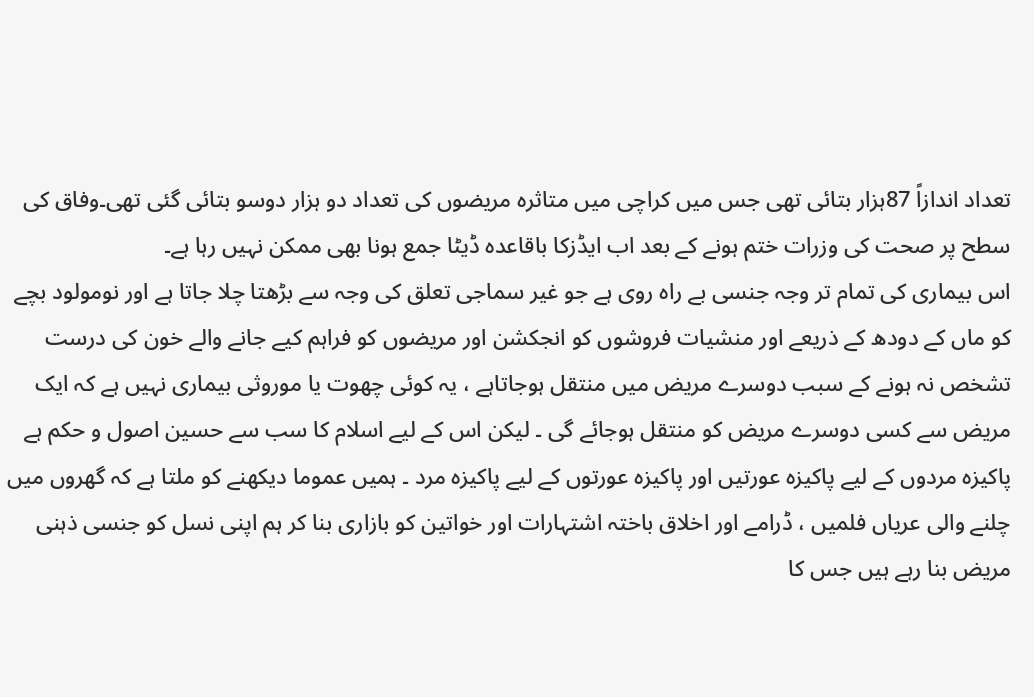تعداد اندازاً 87ہزار بتائی تھی جس میں کراچی میں متاثرہ مریضوں کی تعداد دو ہزار دوسو بتائی گئی تھی۔وفاق کی سطح پر صحت کی وزرات ختم ہونے کے بعد اب ایڈزکا باقاعدہ ڈیٹا جمع ہونا بھی ممکن نہیں رہا ہے۔
اس بیماری کی تمام تر وجہ جنسی بے راہ روی ہے جو غیر سماجی تعلق کی وجہ سے بڑھتا چلا جاتا ہے اور نومولود بچے کو ماں کے دودھ کے ذریعے اور منشیات فروشوں کو انجکشن اور مریضوں کو فراہم کیے جانے والے خون کی درست تشخص نہ ہونے کے سبب دوسرے مریض میں منتقل ہوجاتاہے ، یہ کوئی چھوت یا موروثی بیماری نہیں ہے کہ ایک مریض سے کسی دوسرے مریض کو منتقل ہوجائے گی ۔ لیکن اس کے لیے اسلام کا سب سے حسین اصول و حکم ہے پاکیزہ مردوں کے لیے پاکیزہ عورتیں اور پاکیزہ عورتوں کے لیے پاکیزہ مرد ۔ ہمیں عموما دیکھنے کو ملتا ہے کہ گھروں میں چلنے والی عریاں فلمیں ، ڈرامے اور اخلاق باختہ اشتہارات اور خواتین کو بازاری بنا کر ہم اپنی نسل کو جنسی ذہنی مریض بنا رہے ہیں جس کا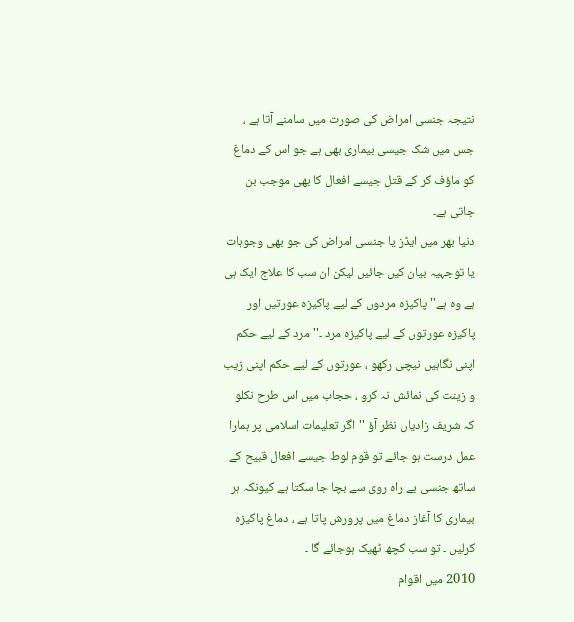نتیجہ جنسی امراض کی صورت میں سامنے آتا ہے ، جس میں شک جیسی بیماری بھی ہے جو اس کے دماغ کو ماؤف کر کے قتل جیسے افعال کا بھی موجب بن جاتی ہے۔
دنیا بھر میں ایڈز یا جنسی امراض کی جو بھی وجوہات یا توجہیہ بیان کیں جائیں لیکن ان سب کا علاج ایک ہی ہے وہ ہے'' پاکیزہ مردوں کے لیے پاکیزہ عورتیں اور پاکیزہ عورتوں کے لیے پاکیزہ مرد ۔'' مرد کے لیے حکم اپنی نگاہیں نیچی رکھو ، عورتوں کے لیے حکم اپنی زیب و زینت کی نمائش نہ کرو ، حجاب میں اس طرح نکلو کہ شریف زادیاں نظر آؤ ''اگر تعلیمات اسلامی پر ہمارا عمل درست ہو جائے تو قوم لوط جیسے افعال قبیح کے ساتھ جنسی بے راہ روی سے بچا جا سکتا ہے کیونکہ ہر بیماری کا آغاز دماغ میں پرورش پاتا ہے ، دماغ پاکیزہ کرلیں ۔ تو سب کچھ ٹھیک ہوجائے گا ۔
2010 میں اقوام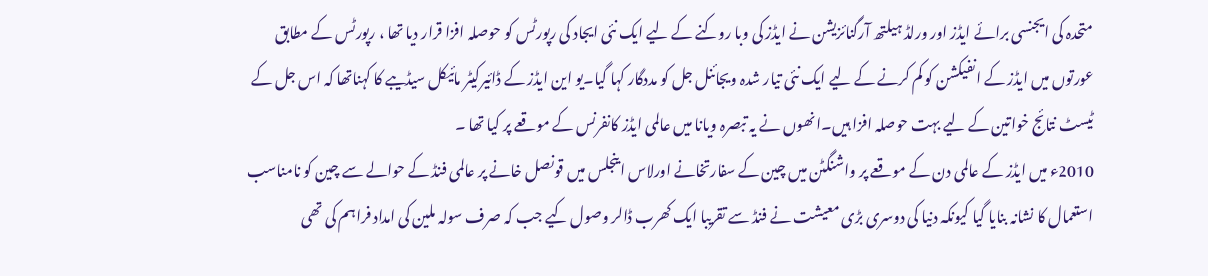متحدہ کی ایجنسی برائے ایڈز اور ورلڈ ہیلتھ آرگنائزیشن نے ایڈز کی وبا روکنے کے لیے ایک نئی ایجاد کی رپورٹس کو حوصلہ افزا قرار دیا تھا ، رپورٹس کے مطابق عورتوں میں ایڈز کے انفیکشن کو کم کرنے کے لیے ایک نئی تیار شدہ ویجائنل جل کو مددگار کہا گیا۔یو این ایڈز کے ڈائیرکیٹر مائیکل سیڈیبے کا کہناتھا کہ اس جل کے ٹیسٹ نتائج خواتین کے لیے بہت حوصلہ افزا ہیں۔انھوں نے یہ تبصرہ ویانا میں عالمی ایڈز کانفرنس کے موقعے پر کیا تھا ۔
2010ء میں ایڈز کے عالمی دن کے موقعے پر واشنگٹن میں چین کے سفارتخانے اورلاس اینجلس میں قونصل خانے پر عالمی فنڈ کے حوالے سے چین کو نامناسب استعمال کا نشانہ بنایا گیا کیونکہ دنیا کی دوسری بڑی معیشت نے فنڈ سے تقریبا ایک کھرب ڈالر وصول کیے جب کہ صرف سولہ ملین کی امداد فراہم کی تھی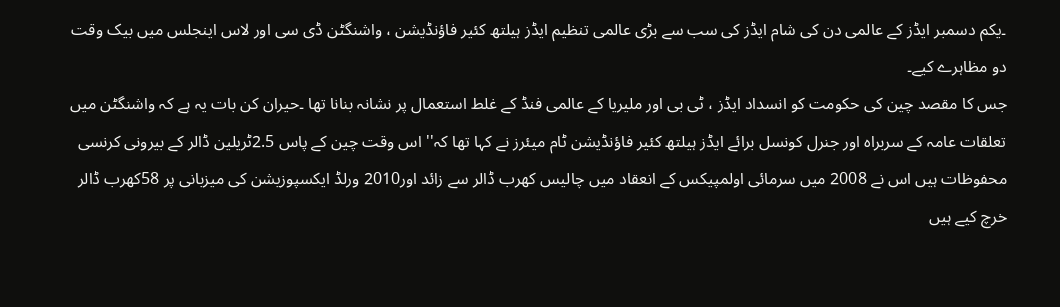۔یکم دسمبر ایڈز کے عالمی دن کی شام ایڈز کی سب سے بڑی عالمی تنظیم ایڈز ہیلتھ کئیر فاؤنڈیشن ، واشنگٹن ڈی سی اور لاس اینجلس میں بیک وقت دو مظاہرے کیے۔
جس کا مقصد چین کی حکومت کو انسداد ایڈز ، ٹی بی اور ملیریا کے عالمی فنڈ کے غلط استعمال پر نشانہ بنانا تھا ۔حیران کن بات یہ ہے کہ واشنگٹن میں تعلقات عامہ کے سربراہ اور جنرل کونسل برائے ایڈز ہیلتھ کئیر فاؤنڈیشن ٹام میئرز نے کہا تھا کہ'' اس وقت چین کے پاس 2.5ٹریلین ڈالر کے بیرونی کرنسی محفوظات ہیں اس نے 2008 میں سرمائی اولمپیکس کے انعقاد میں چالیس کھرب ڈالر سے زائد اور2010 ورلڈ ایکسپوزیشن کی میزبانی پر 58کھرب ڈالر خرچ کیے ہیں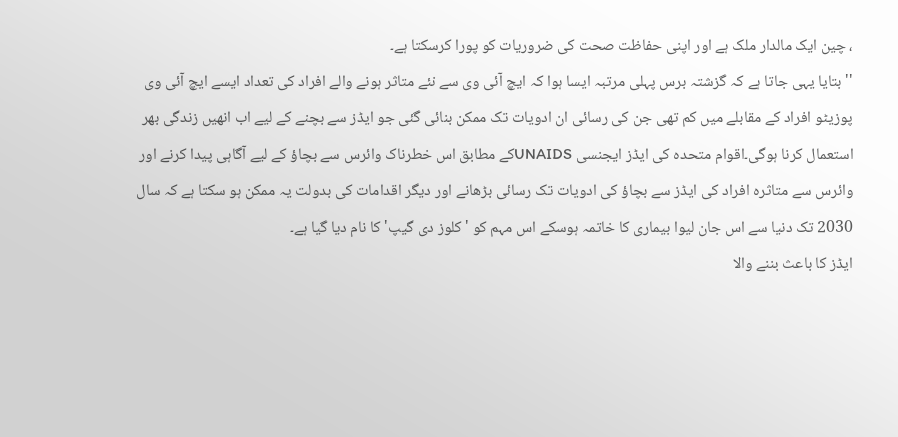، چین ایک مالدار ملک ہے اور اپنی حفاظت صحت کی ضروریات کو پورا کرسکتا ہے۔
''بتایا یہی جاتا ہے کہ گزشتہ برس پہلی مرتبہ ایسا ہوا کہ ایچ آئی وی سے نئے متاثر ہونے والے افراد کی تعداد ایسے ایچ آئی وی پوزیٹو افراد کے مقابلے میں کم تھی جن کی رسائی ان ادویات تک ممکن بنائی گئی جو ایڈز سے بچنے کے لیے اب انھیں زندگی بھر استعمال کرنا ہوگی۔اقوام متحدہ کی ایڈز ایجنسی UNAIDSکے مطابق اس خطرناک وائرس سے بچاؤ کے لیے آگاہی پیدا کرنے اور وائرس سے متاثرہ افراد کی ایڈز سے بچاؤ کی ادویات تک رسائی بڑھانے اور دیگر اقدامات کی بدولت یہ ممکن ہو سکتا ہے کہ سال 2030 تک دنیا سے اس جان لیوا بیماری کا خاتمہ ہوسکے اس مہم کو ' کلوز دی گیپ' کا نام دیا گیا ہے۔
ایڈز کا باعث بننے والا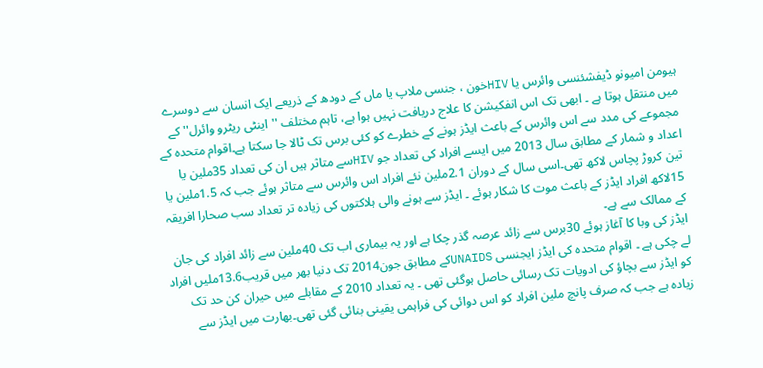ہیومن امیونو ڈیفشئنسی وائرس یا HIVخون ، جنسی ملاپ یا ماں کے دودھ کے ذریعے ایک انسان سے دوسرے میں منتقل ہوتا ہے ۔ ابھی تک اس انفکیشن کا علاج دریافت نہیں ہوا ہے، تاہم مختلف ''اینٹی ریٹرو وائرل'' کے مجموعے کی مدد سے اس وائرس کے باعث ایڈز ہونے کے خطرے کو کئی برس تک ٹالا جا سکتا ہے۔اقوام متحدہ کے اعداد و شمار کے مطابق سال 2013 میں ایسے افراد کی تعداد جو HIVسے متاثر ہیں ان کی تعداد 35ملین یا تین کروڑ پچاس لاکھ تھی۔اسی سال کے دوران 2.1ملین نئے افراد اس وائرس سے متاثر ہوئے جب کہ 1.5ملین یا 15لاکھ افراد ایڈز کے باعث موت کا شکار ہوئے ۔ ایڈز سے ہونے والی ہلاکتوں کی زیادہ تر تعداد سب صحارا افریقہ کے ممالک سے ہے۔
ایڈز کی وبا کا آغاز ہوئے 30برس سے زائد عرصہ گذر چکا ہے اور یہ بیماری اب تک 40ملین سے زائد افراد کی جان لے چکی ہے ۔ اقوام متحدہ کی ایڈز ایجنسی UNAIDSکے مطابق جون2014 تک دنیا بھر میں قریب13.6ملیں افراد کو ایڈز سے بچاؤ کی ادویات تک رسائی حاصل ہوگئی تھی ۔ یہ تعداد 2010 کے مقابلے میں حیران کن حد تک زیادہ ہے جب کہ صرف پانچ ملین افراد کو اس دوائی کی فراہمی یقینی بنائی گئی تھی۔بھارت میں ایڈز سے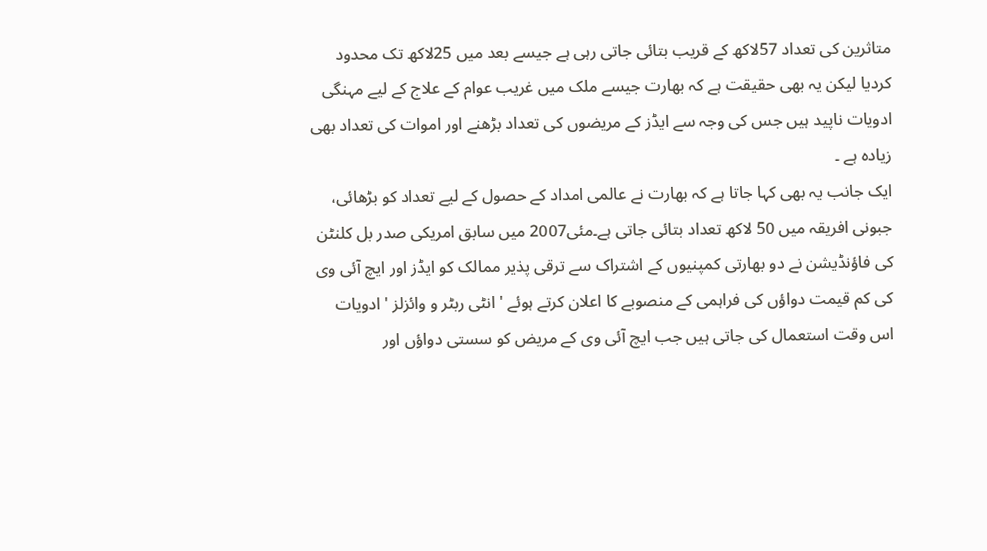متاثرین کی تعداد 57لاکھ کے قریب بتائی جاتی رہی ہے جیسے بعد میں 25لاکھ تک محدود کردیا لیکن یہ بھی حقیقت ہے کہ بھارت جیسے ملک میں غریب عوام کے علاج کے لیے مہنگی ادویات ناپید ہیں جس کی وجہ سے ایڈز کے مریضوں کی تعداد بڑھنے اور اموات کی تعداد بھی زیادہ ہے ۔
ایک جانب یہ بھی کہا جاتا ہے کہ بھارت نے عالمی امداد کے حصول کے لیے تعداد کو بڑھائی، جبونی افریقہ میں 50 لاکھ تعداد بتائی جاتی ہے۔مئی2007 میں سابق امریکی صدر بل کلنٹن کی فاؤنڈیشن نے دو بھارتی کمپنیوں کے اشتراک سے ترقی پذیر ممالک کو ایڈز اور ایچ آئی وی کی کم قیمت دواؤں کی فراہمی کے منصوبے کا اعلان کرتے ہوئے ' انٹی ربٹر و وائزلز ' ادویات اس وقت استعمال کی جاتی ہیں جب ایچ آئی وی کے مریض کو سستی دواؤں اور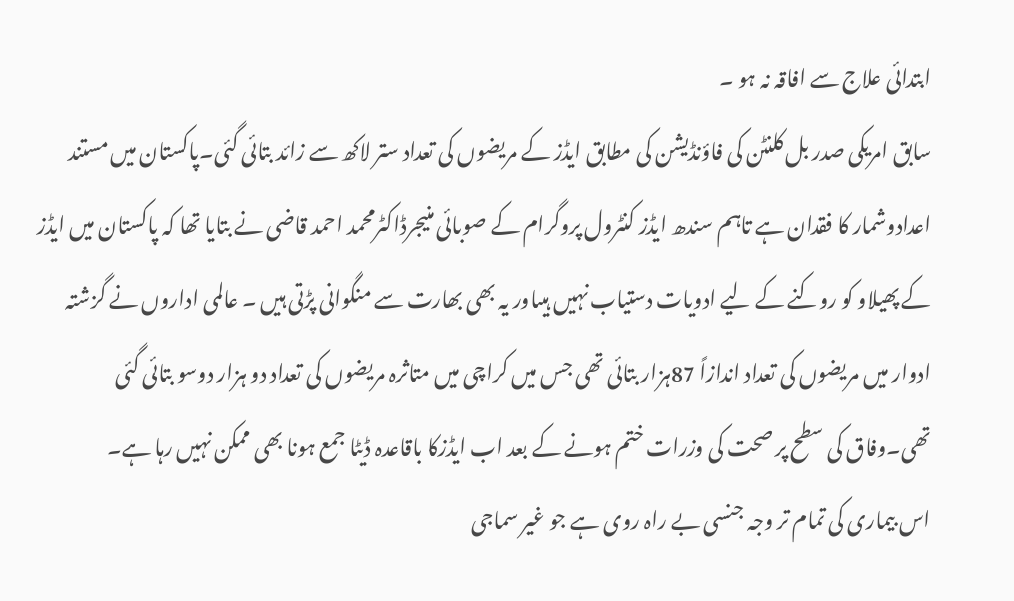ابتدائی علاج سے افاقہ نہ ہو ۔
سابق امریکی صدر بل کلنٹن کی فاؤنڈیشن کی مطابق ایڈز کے مریضوں کی تعداد ستر لاکھ سے زائد بتائی گئی۔پاکستان میں مستند اعدادوشمار کا فقدان ہے تاہم سندھ ایڈز کنٹرول پروگرام کے صوبائی منیجرڈاکٹرمحمد احمد قاضی نے بتایا تھا کہ پاکستان میں ایڈز کے پھیلاو کو روکنے کے لیے ادویات دستیاب نہیں ہیںاور یہ بھی بھارت سے منگوانی پڑتی ہیں ۔ عالمی اداروں نے گزشتہ ادوار میں مریضوں کی تعداد اندازاً 87ہزار بتائی تھی جس میں کراچی میں متاثرہ مریضوں کی تعداد دو ہزار دوسو بتائی گئی تھی۔وفاق کی سطح پر صحت کی وزرات ختم ہونے کے بعد اب ایڈزکا باقاعدہ ڈیٹا جمع ہونا بھی ممکن نہیں رہا ہے۔
اس بیماری کی تمام تر وجہ جنسی بے راہ روی ہے جو غیر سماجی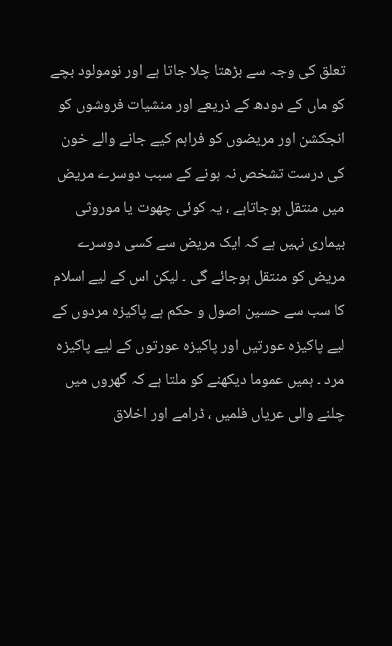تعلق کی وجہ سے بڑھتا چلا جاتا ہے اور نومولود بچے کو ماں کے دودھ کے ذریعے اور منشیات فروشوں کو انجکشن اور مریضوں کو فراہم کیے جانے والے خون کی درست تشخص نہ ہونے کے سبب دوسرے مریض میں منتقل ہوجاتاہے ، یہ کوئی چھوت یا موروثی بیماری نہیں ہے کہ ایک مریض سے کسی دوسرے مریض کو منتقل ہوجائے گی ۔ لیکن اس کے لیے اسلام کا سب سے حسین اصول و حکم ہے پاکیزہ مردوں کے لیے پاکیزہ عورتیں اور پاکیزہ عورتوں کے لیے پاکیزہ مرد ۔ ہمیں عموما دیکھنے کو ملتا ہے کہ گھروں میں چلنے والی عریاں فلمیں ، ڈرامے اور اخلاق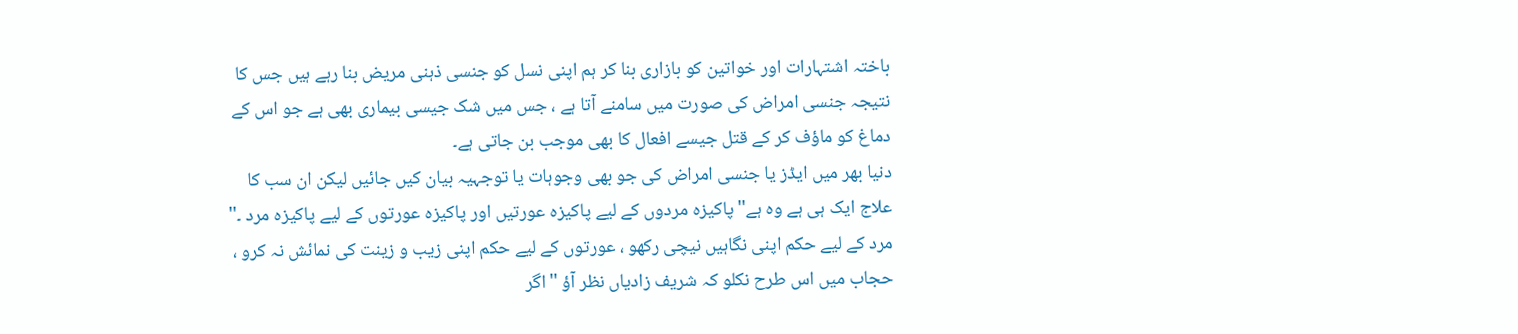باختہ اشتہارات اور خواتین کو بازاری بنا کر ہم اپنی نسل کو جنسی ذہنی مریض بنا رہے ہیں جس کا نتیجہ جنسی امراض کی صورت میں سامنے آتا ہے ، جس میں شک جیسی بیماری بھی ہے جو اس کے دماغ کو ماؤف کر کے قتل جیسے افعال کا بھی موجب بن جاتی ہے۔
دنیا بھر میں ایڈز یا جنسی امراض کی جو بھی وجوہات یا توجہیہ بیان کیں جائیں لیکن ان سب کا علاج ایک ہی ہے وہ ہے'' پاکیزہ مردوں کے لیے پاکیزہ عورتیں اور پاکیزہ عورتوں کے لیے پاکیزہ مرد ۔'' مرد کے لیے حکم اپنی نگاہیں نیچی رکھو ، عورتوں کے لیے حکم اپنی زیب و زینت کی نمائش نہ کرو ، حجاب میں اس طرح نکلو کہ شریف زادیاں نظر آؤ ''اگر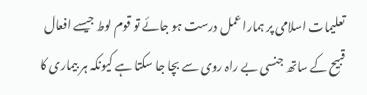تعلیمات اسلامی پر ہمارا عمل درست ہو جائے تو قوم لوط جیسے افعال قبیح کے ساتھ جنسی بے راہ روی سے بچا جا سکتا ہے کیونکہ ہر بیماری کا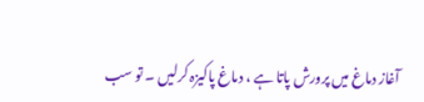آغاز دماغ میں پرورش پاتا ہے ، دماغ پاکیزہ کرلیں ۔ تو سب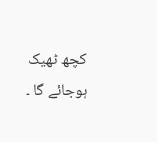کچھ ٹھیک ہوجائے گا ۔